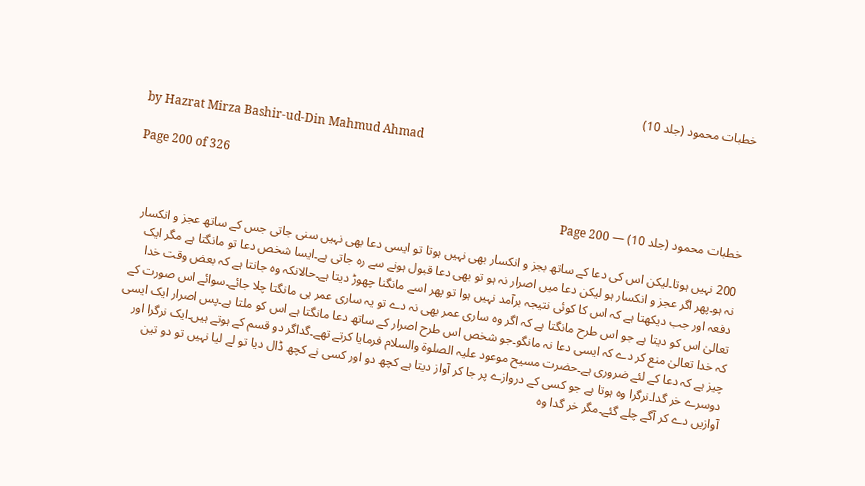خطبات محمود (جلد 10)

by Hazrat Mirza Bashir-ud-Din Mahmud Ahmad

Page 200 of 326

خطبات محمود (جلد 10) — Page 200

200 نہیں ہوتا۔لیکن اس کی دعا کے ساتھ بجز و انکسار بھی نہیں ہوتا تو ایسی دعا بھی نہیں سنی جاتی جس کے ساتھ عجز و انکسار نہ ہو۔پھر اگر عجز و انکسار ہو لیکن دعا میں اصرار نہ ہو تو بھی دعا قبول ہونے سے رہ جاتی ہے۔ایسا شخص دعا تو مانگتا ہے مگر ایک دفعہ اور جب دیکھتا ہے کہ اس کا کوئی نتیجہ برآمد نہیں ہوا تو پھر اسے مانگنا چھوڑ دیتا ہے۔حالانکہ وہ جانتا ہے کہ بعض وقت خدا تعالیٰ اس کو دیتا ہے جو اس طرح مانگتا ہے کہ اگر وہ ساری عمر بھی نہ دے تو یہ ساری عمر ہی مانگتا چلا جائے۔سوائے اس صورت کے کہ خدا تعالیٰ منع کر دے کہ ایسی دعا نہ مانگو۔جو شخص اس طرح اصرار کے ساتھ دعا مانگتا ہے اس کو ملتا ہے۔پس اصرار ایک ایسی چیز ہے کہ دعا کے لئے ضروری ہے۔حضرت مسیح موعود علیہ الصلوۃ والسلام فرمایا کرتے تھے۔گداگر دو قسم کے ہوتے ہیں۔ایک نرگرا اور دوسرے خر گدا۔نرگرا وہ ہوتا ہے جو کسی کے دروازے پر جا کر آواز دیتا ہے کچھ دو اور کسی نے کچھ ڈال دیا تو لے لیا نہیں تو دو تین آوازیں دے کر آگے چلے گئے۔مگر خر گدا وہ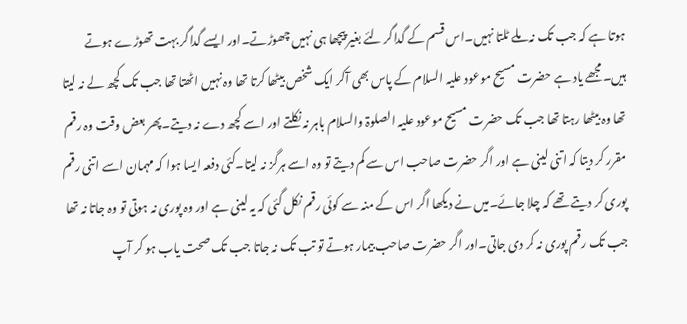ہوتا ہے کہ جب تک نہ ملے ٹلتا نہیں۔اس قسم کے گداگر لئے بغیر پیچھا ہی نہیں چھوڑتے۔اور ایسے گداگر بہت تھوڑے ہوتے ہیں۔مجھے یاد ہے حضرت مسیح موعود علیہ السلام کے پاس بھی آکر ایک شخص بیٹھا کرتا تھا وہ نہیں اٹھتا تھا جب تک کچھ لے نہ لیتا تھا وہ بیٹھا رہتا تھا جب تک حضرت مسیح موعود علیہ الصلوۃ والسلام باہر نہ نکلتے اور اسے کچھ دے نہ دیتے۔پھر بعض وقت وہ رقم مقرر کر دیتا کہ اتنی لینی ہے اور اگر حضرت صاحب اس سے کم دیتے تو وہ اسے ہرگز نہ لیتا۔کئی دفعہ ایسا ہوا کہ مہمان اسے اتنی رقم پوری کر دیتے تھے کہ چلا جائے۔میں نے دیکھا اگر اس کے منہ سے کوئی رقم نکل گئی کہ یہ لینی ہے اور وہ پوری نہ ہوتی تو وہ جاتا نہ تھا جب تک رقم پوری نہ کر دی جاتی۔اور اگر حضرت صاحب بیمار ہوتے تو تب تک نہ جاتا جب تک صحت یاب ہو کر آپ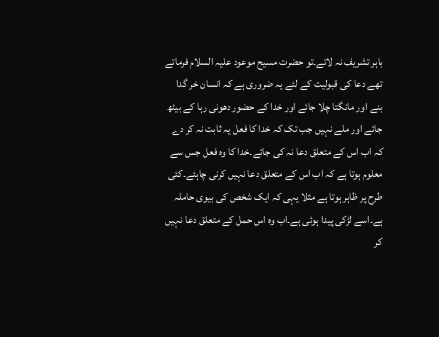باہر تشریف نہ لاتے۔تو حضرت مسیح موعود علیہ السلام فرماتے تھے دعا کی قبولیت کے لئے یہ ضروری ہے کہ انسان خر گدا بنے اور مانگتا چلا جائے اور خدا کے حضور دھونی رہا کے بیٹھ جائے اور ملے نہیں جب تک کہ خدا کا فعل یہ ثابت نہ کر دے کہ اب اس کے متعلق دعا نہ کی جائے۔خدا کا وہ فعل جس سے معلوم ہوتا ہے کہ اب اس کے متعلق دعا نہیں کرنی چاہئے۔کئی طرح پر ظاہر ہوتا ہے مثلا یہی کہ ایک شخص کی بیوی حاملہ ہے۔اسے لڑکی پیدا ہوئی ہے۔اب وہ اس حمل کے متعلق دعا نہیں کر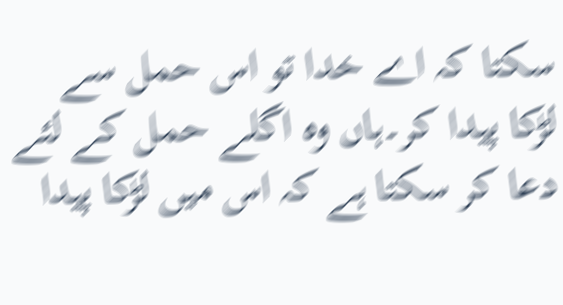سکتا کہ اے خدا تو اس حمل سے لڑکا پیدا کر۔ہاں وہ اگلے حمل کے لئے دعا کر سکتا ہے کہ اس میں لڑکا پیدا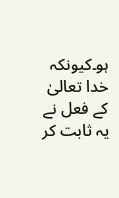ہو۔کیونکہ خدا تعالیٰ کے فعل نے یہ ثابت کر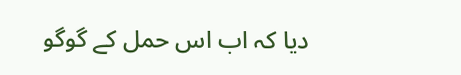دیا کہ اب اس حمل کے گوگو